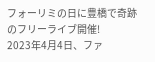フォーリミの日に豊橋で奇跡のフリーライブ開催!
2023年4月4日、ファ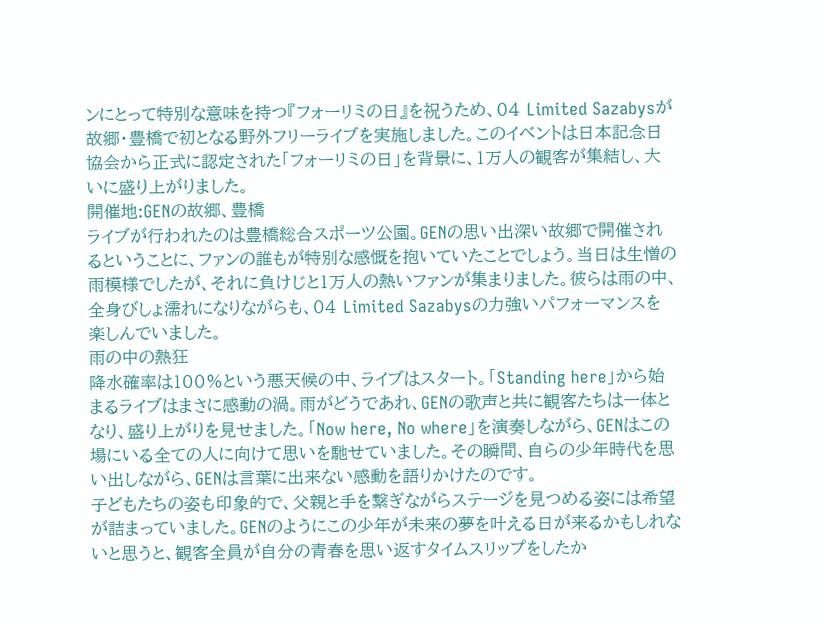ンにとって特別な意味を持つ『フォーリミの日』を祝うため、04 Limited Sazabysが故郷・豊橋で初となる野外フリーライブを実施しました。このイベントは日本記念日協会から正式に認定された「フォーリミの日」を背景に、1万人の観客が集結し、大いに盛り上がりました。
開催地:GENの故郷、豊橋
ライブが行われたのは豊橋総合スポーツ公園。GENの思い出深い故郷で開催されるということに、ファンの誰もが特別な感慨を抱いていたことでしょう。当日は生憎の雨模様でしたが、それに負けじと1万人の熱いファンが集まりました。彼らは雨の中、全身びしょ濡れになりながらも、04 Limited Sazabysの力強いパフォーマンスを楽しんでいました。
雨の中の熱狂
降水確率は100%という悪天候の中、ライブはスタート。「Standing here」から始まるライブはまさに感動の渦。雨がどうであれ、GENの歌声と共に観客たちは一体となり、盛り上がりを見せました。「Now here, No where」を演奏しながら、GENはこの場にいる全ての人に向けて思いを馳せていました。その瞬間、自らの少年時代を思い出しながら、GENは言葉に出来ない感動を語りかけたのです。
子どもたちの姿も印象的で、父親と手を繋ぎながらステージを見つめる姿には希望が詰まっていました。GENのようにこの少年が未来の夢を叶える日が来るかもしれないと思うと、観客全員が自分の青春を思い返すタイムスリップをしたか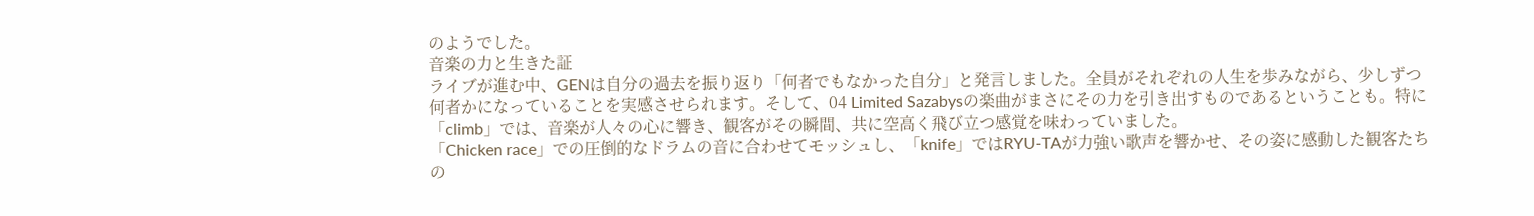のようでした。
音楽の力と生きた証
ライブが進む中、GENは自分の過去を振り返り「何者でもなかった自分」と発言しました。全員がそれぞれの人生を歩みながら、少しずつ何者かになっていることを実感させられます。そして、04 Limited Sazabysの楽曲がまさにその力を引き出すものであるということも。特に「climb」では、音楽が人々の心に響き、観客がその瞬間、共に空高く飛び立つ感覚を味わっていました。
「Chicken race」での圧倒的なドラムの音に合わせてモッシュし、「knife」ではRYU-TAが力強い歌声を響かせ、その姿に感動した観客たちの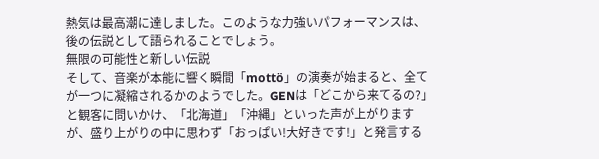熱気は最高潮に達しました。このような力強いパフォーマンスは、後の伝説として語られることでしょう。
無限の可能性と新しい伝説
そして、音楽が本能に響く瞬間「mottö」の演奏が始まると、全てが一つに凝縮されるかのようでした。GENは「どこから来てるの?」と観客に問いかけ、「北海道」「沖縄」といった声が上がりますが、盛り上がりの中に思わず「おっぱい!大好きです!」と発言する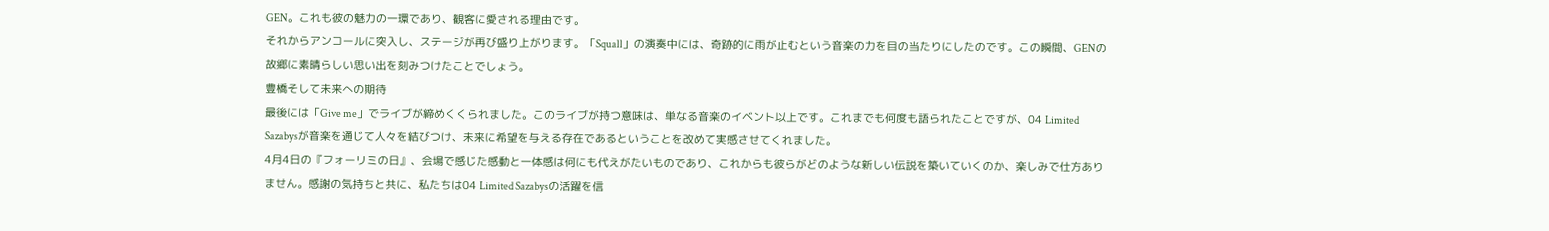GEN。これも彼の魅力の一環であり、観客に愛される理由です。
それからアンコールに突入し、ステージが再び盛り上がります。「Squall」の演奏中には、奇跡的に雨が止むという音楽の力を目の当たりにしたのです。この瞬間、GENの故郷に素晴らしい思い出を刻みつけたことでしょう。
豊橋そして未来への期待
最後には「Give me」でライブが締めくくられました。このライブが持つ意味は、単なる音楽のイベント以上です。これまでも何度も語られたことですが、04 Limited Sazabysが音楽を通じて人々を結びつけ、未来に希望を与える存在であるということを改めて実感させてくれました。
4月4日の『フォーリミの日』、会場で感じた感動と一体感は何にも代えがたいものであり、これからも彼らがどのような新しい伝説を築いていくのか、楽しみで仕方ありません。感謝の気持ちと共に、私たちは04 Limited Sazabysの活躍を信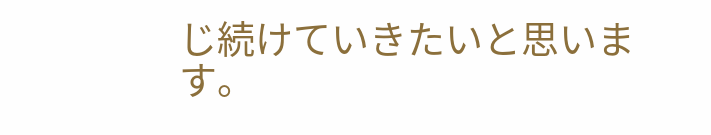じ続けていきたいと思います。